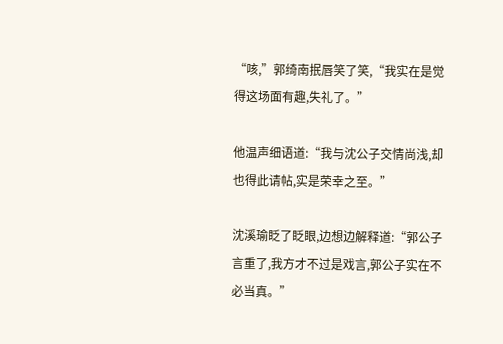“咳,”郭绮南抿唇笑了笑,“我实在是觉得这场面有趣,失礼了。”

他温声细语道:“我与沈公子交情尚浅,却也得此请帖,实是荣幸之至。”

沈溪瑜眨了眨眼,边想边解释道:“郭公子言重了,我方才不过是戏言,郭公子实在不必当真。”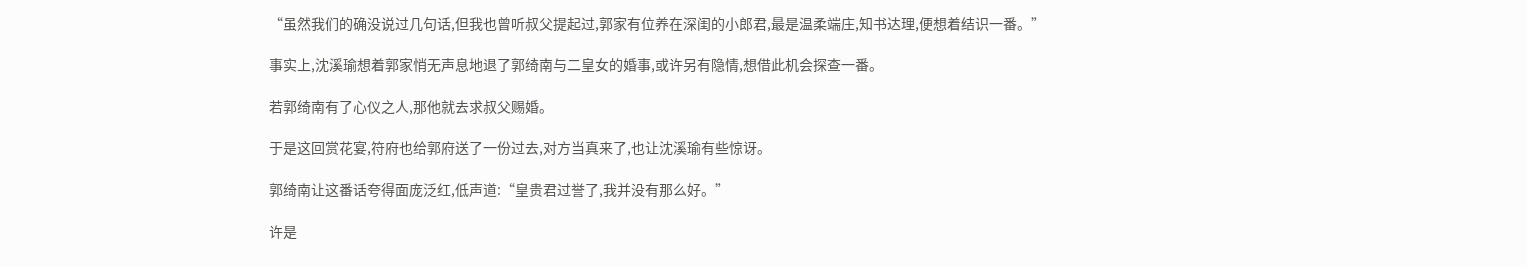“虽然我们的确没说过几句话,但我也曾听叔父提起过,郭家有位养在深闺的小郎君,最是温柔端庄,知书达理,便想着结识一番。”

事实上,沈溪瑜想着郭家悄无声息地退了郭绮南与二皇女的婚事,或许另有隐情,想借此机会探查一番。

若郭绮南有了心仪之人,那他就去求叔父赐婚。

于是这回赏花宴,符府也给郭府送了一份过去,对方当真来了,也让沈溪瑜有些惊讶。

郭绮南让这番话夸得面庞泛红,低声道:“皇贵君过誉了,我并没有那么好。”

许是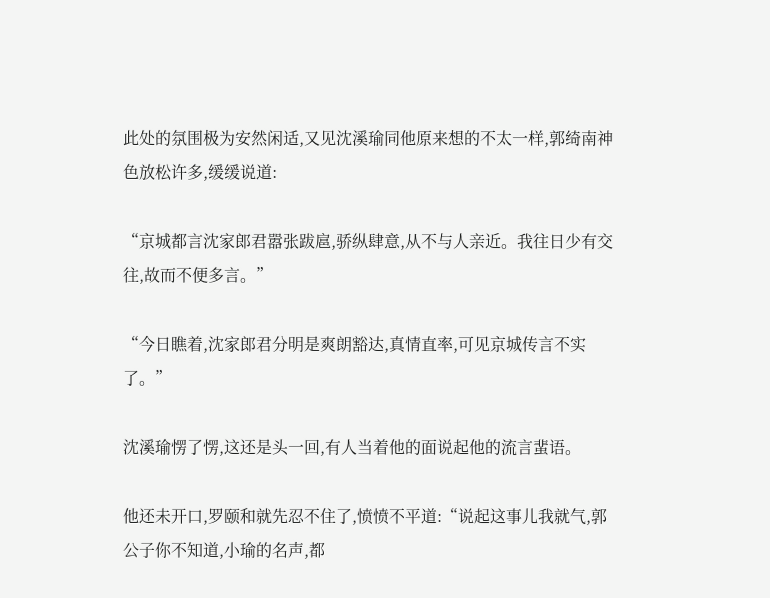此处的氛围极为安然闲适,又见沈溪瑜同他原来想的不太一样,郭绮南神色放松许多,缓缓说道:

“京城都言沈家郎君嚣张跋扈,骄纵肆意,从不与人亲近。我往日少有交往,故而不便多言。”

“今日瞧着,沈家郎君分明是爽朗豁达,真情直率,可见京城传言不实了。”

沈溪瑜愣了愣,这还是头一回,有人当着他的面说起他的流言蜚语。

他还未开口,罗颐和就先忍不住了,愤愤不平道:“说起这事儿我就气,郭公子你不知道,小瑜的名声,都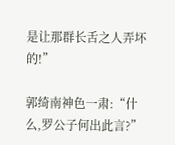是让那群长舌之人弄坏的!”

郭绮南神色一肃:“什么,罗公子何出此言?”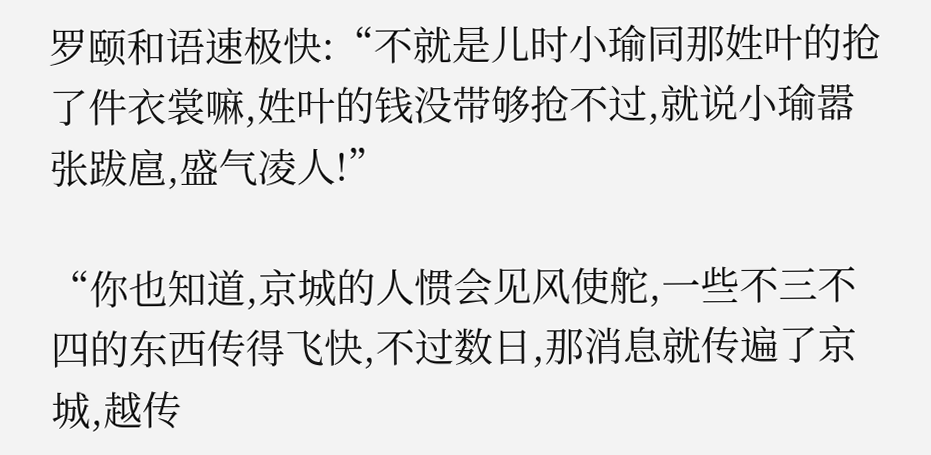罗颐和语速极快:“不就是儿时小瑜同那姓叶的抢了件衣裳嘛,姓叶的钱没带够抢不过,就说小瑜嚣张跋扈,盛气凌人!”

“你也知道,京城的人惯会见风使舵,一些不三不四的东西传得飞快,不过数日,那消息就传遍了京城,越传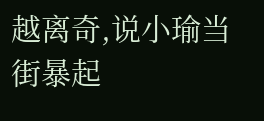越离奇,说小瑜当街暴起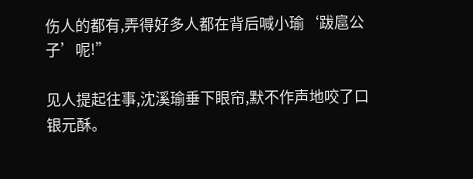伤人的都有,弄得好多人都在背后喊小瑜‘跋扈公子’呢!”

见人提起往事,沈溪瑜垂下眼帘,默不作声地咬了口银元酥。